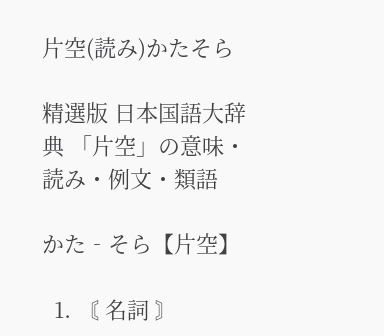片空(読み)かたそら

精選版 日本国語大辞典 「片空」の意味・読み・例文・類語

かた‐そら【片空】

  1. 〘 名詞 〙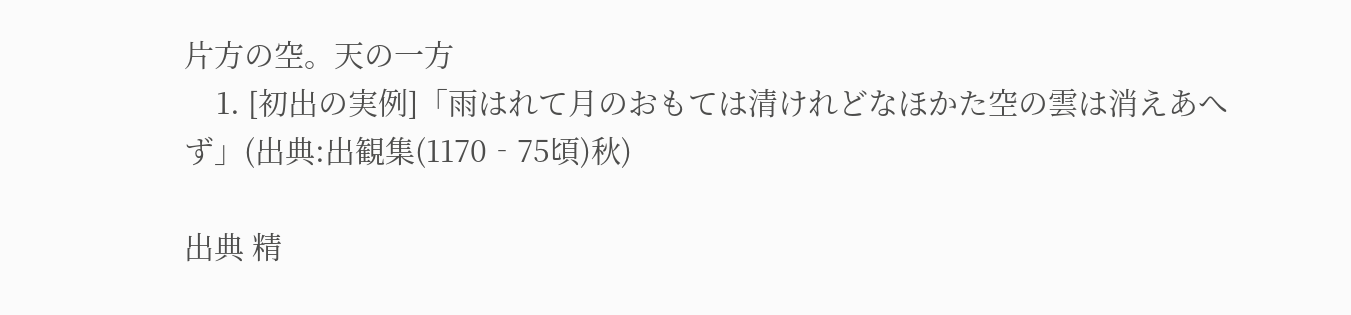片方の空。天の一方
    1. [初出の実例]「雨はれて月のおもては清けれどなほかた空の雲は消えあへず」(出典:出観集(1170‐75頃)秋)

出典 精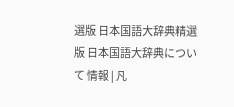選版 日本国語大辞典精選版 日本国語大辞典について 情報 | 凡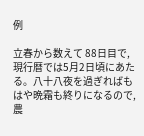例

立春から数えて 88日目で,現行暦では5月2日頃にあたる。八十八夜を過ぎればもはや晩霜も終りになるので,農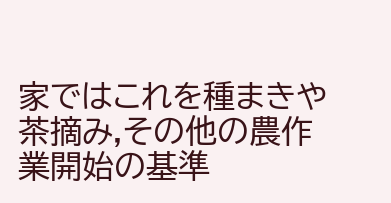家ではこれを種まきや茶摘み,その他の農作業開始の基準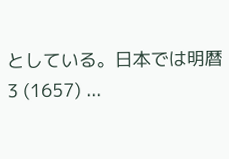としている。日本では明暦3 (1657) ...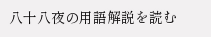八十八夜の用語解説を読む